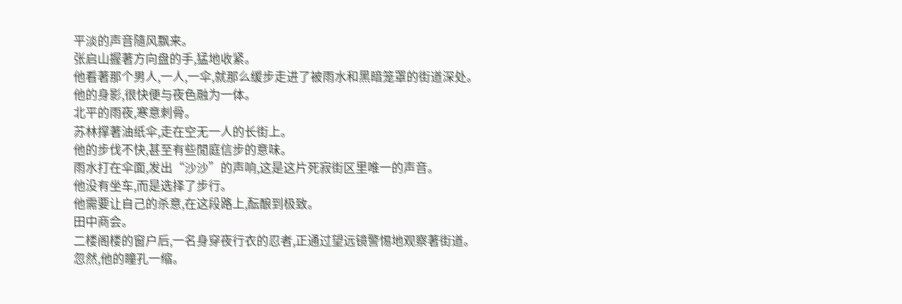平淡的声音隨风飘来。
张启山握著方向盘的手,猛地收紧。
他看著那个男人,一人,一伞,就那么缓步走进了被雨水和黑暗笼罩的街道深处。
他的身影,很快便与夜色融为一体。
北平的雨夜,寒意刺骨。
苏林撑著油纸伞,走在空无一人的长街上。
他的步伐不快,甚至有些閒庭信步的意味。
雨水打在伞面,发出“沙沙”的声响,这是这片死寂街区里唯一的声音。
他没有坐车,而是选择了步行。
他需要让自己的杀意,在这段路上,酝酿到极致。
田中商会。
二楼阁楼的窗户后,一名身穿夜行衣的忍者,正通过望远镜警惕地观察著街道。
忽然,他的瞳孔一缩。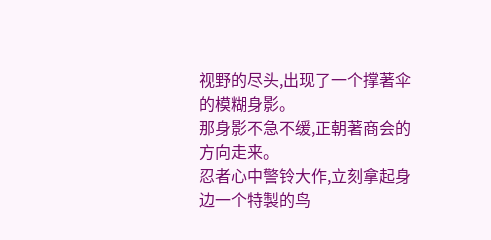视野的尽头,出现了一个撑著伞的模糊身影。
那身影不急不缓,正朝著商会的方向走来。
忍者心中警铃大作,立刻拿起身边一个特製的鸟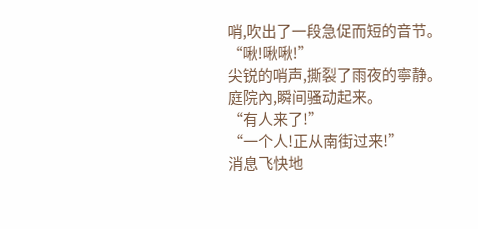哨,吹出了一段急促而短的音节。
“啾!啾啾!”
尖锐的哨声,撕裂了雨夜的寧静。
庭院內,瞬间骚动起来。
“有人来了!”
“一个人!正从南街过来!”
消息飞快地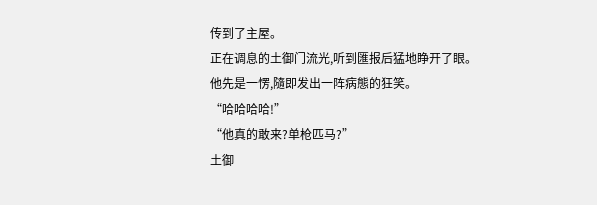传到了主屋。
正在调息的土御门流光,听到匯报后猛地睁开了眼。
他先是一愣,隨即发出一阵病態的狂笑。
“哈哈哈哈!”
“他真的敢来?单枪匹马?”
土御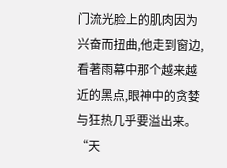门流光脸上的肌肉因为兴奋而扭曲,他走到窗边,看著雨幕中那个越来越近的黑点,眼神中的贪婪与狂热几乎要溢出来。
“天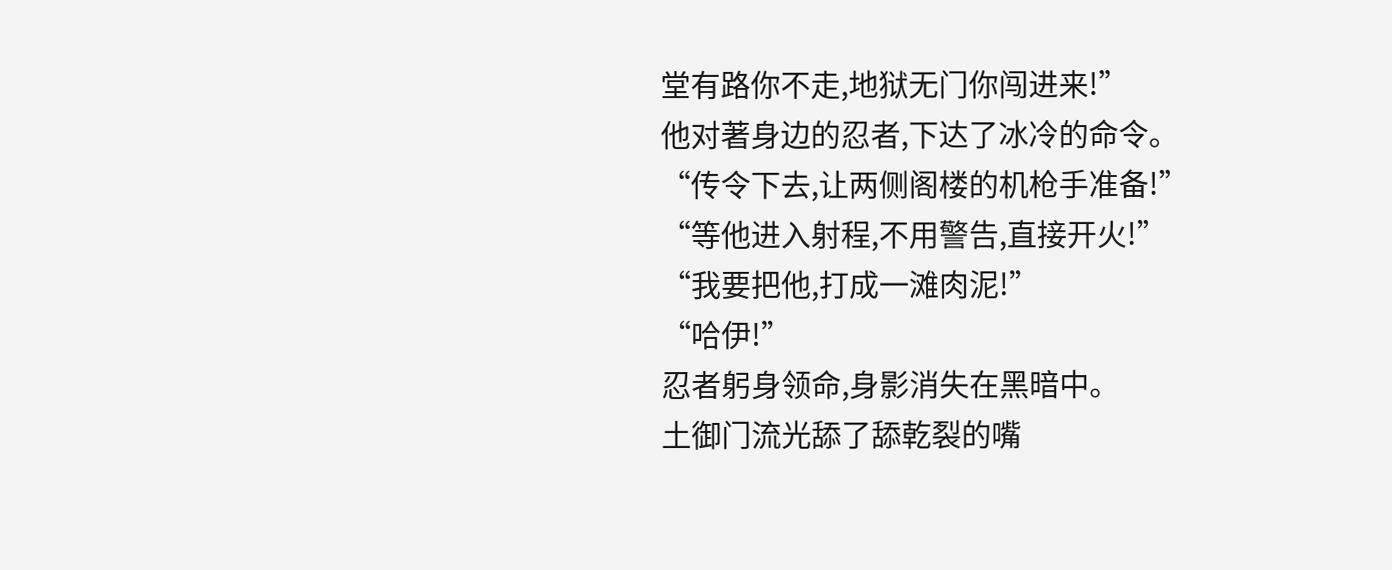堂有路你不走,地狱无门你闯进来!”
他对著身边的忍者,下达了冰冷的命令。
“传令下去,让两侧阁楼的机枪手准备!”
“等他进入射程,不用警告,直接开火!”
“我要把他,打成一滩肉泥!”
“哈伊!”
忍者躬身领命,身影消失在黑暗中。
土御门流光舔了舔乾裂的嘴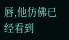唇,他仿佛已经看到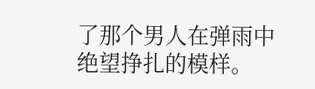了那个男人在弹雨中绝望挣扎的模样。